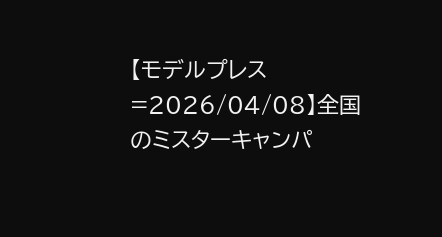【モデルプレス=2026/04/08】全国のミスターキャンパ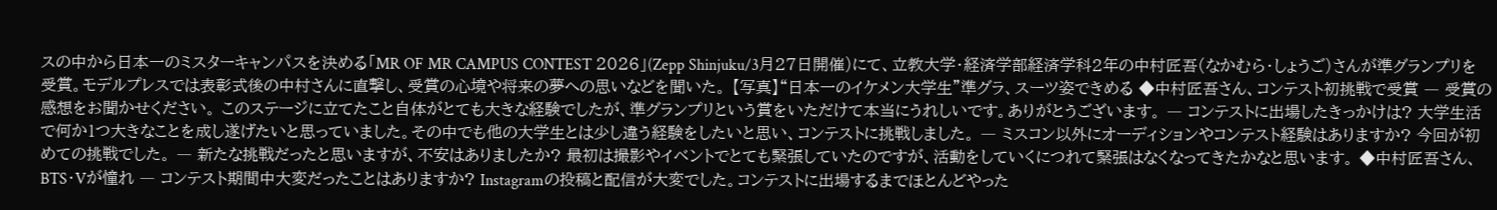スの中から日本一のミスターキャンパスを決める「MR OF MR CAMPUS CONTEST 2026」(Zepp Shinjuku/3月27日開催)にて、立教大学・経済学部経済学科2年の中村匠吾(なかむら・しょうご)さんが準グランプリを受賞。モデルプレスでは表彰式後の中村さんに直撃し、受賞の心境や将来の夢への思いなどを聞いた。 【写真】“日本一のイケメン大学生”準グラ、スーツ姿できめる ◆中村匠吾さん、コンテスト初挑戦で受賞 ― 受賞の感想をお聞かせください。 このステージに立てたこと自体がとても大きな経験でしたが、準グランプリという賞をいただけて本当にうれしいです。ありがとうございます。 ― コンテストに出場したきっかけは? 大学生活で何か1つ大きなことを成し遂げたいと思っていました。その中でも他の大学生とは少し違う経験をしたいと思い、コンテストに挑戦しました。 ― ミスコン以外にオーディションやコンテスト経験はありますか? 今回が初めての挑戦でした。 ― 新たな挑戦だったと思いますが、不安はありましたか? 最初は撮影やイベントでとても緊張していたのですが、活動をしていくにつれて緊張はなくなってきたかなと思います。 ◆中村匠吾さん、BTS・Vが憧れ ― コンテスト期間中大変だったことはありますか? Instagramの投稿と配信が大変でした。コンテストに出場するまでほとんどやった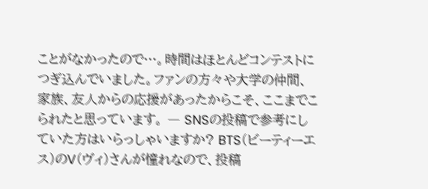ことがなかったので…。時間はほとんどコンテストにつぎ込んでいました。ファンの方々や大学の仲間、家族、友人からの応援があったからこそ、ここまでこられたと思っています。 ― SNSの投稿で参考にしていた方はいらっしゃいますか? BTS(ビーティーエス)のV(ヴィ)さんが憧れなので、投稿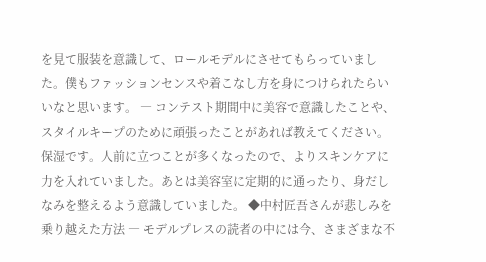を見て服装を意識して、ロールモデルにさせてもらっていました。僕もファッションセンスや着こなし方を身につけられたらいいなと思います。 ― コンテスト期間中に美容で意識したことや、スタイルキープのために頑張ったことがあれば教えてください。 保湿です。人前に立つことが多くなったので、よりスキンケアに力を入れていました。あとは美容室に定期的に通ったり、身だしなみを整えるよう意識していました。 ◆中村匠吾さんが悲しみを乗り越えた方法 ― モデルプレスの読者の中には今、さまざまな不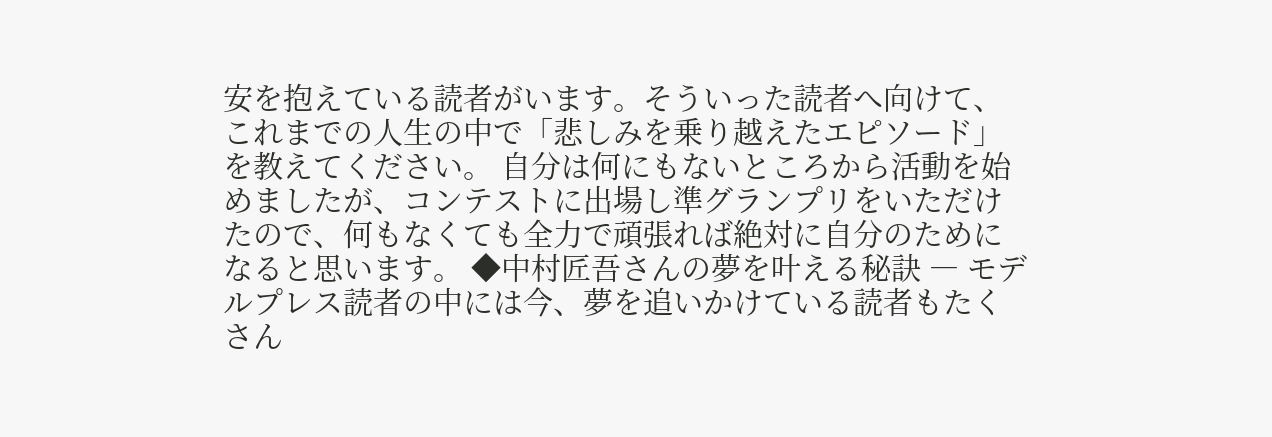安を抱えている読者がいます。そういった読者へ向けて、これまでの人生の中で「悲しみを乗り越えたエピソード」を教えてください。 自分は何にもないところから活動を始めましたが、コンテストに出場し準グランプリをいただけたので、何もなくても全力で頑張れば絶対に自分のためになると思います。 ◆中村匠吾さんの夢を叶える秘訣 ― モデルプレス読者の中には今、夢を追いかけている読者もたくさん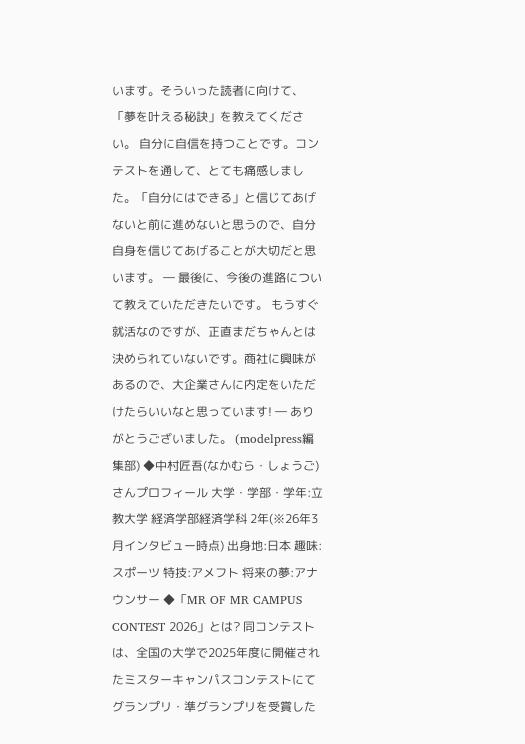います。そういった読者に向けて、「夢を叶える秘訣」を教えてください。 自分に自信を持つことです。コンテストを通して、とても痛感しました。「自分にはできる」と信じてあげないと前に進めないと思うので、自分自身を信じてあげることが大切だと思います。 ― 最後に、今後の進路について教えていただきたいです。 もうすぐ就活なのですが、正直まだちゃんとは決められていないです。商社に興味があるので、大企業さんに内定をいただけたらいいなと思っています! ― ありがとうございました。 (modelpress編集部) ◆中村匠吾(なかむら・しょうご)さんプロフィール 大学・学部・学年:立教大学 経済学部経済学科 2年(※26年3月インタビュー時点) 出身地:日本 趣味:スポーツ 特技:アメフト 将来の夢:アナウンサー ◆「MR OF MR CAMPUS CONTEST 2026」とは? 同コンテストは、全国の大学で2025年度に開催されたミスターキャンパスコンテストにてグランプリ・準グランプリを受賞した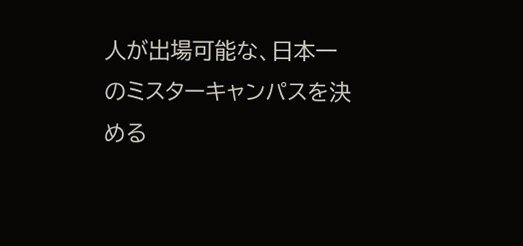人が出場可能な、日本一のミスターキャンパスを決める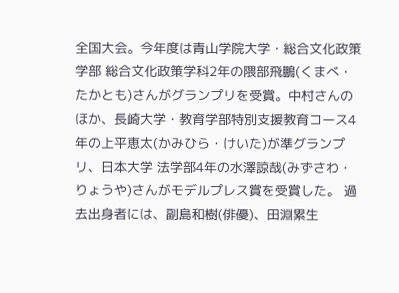全国大会。今年度は青山学院大学・総合文化政策学部 総合文化政策学科2年の隈部飛鵬(くまべ・たかとも)さんがグランプリを受賞。中村さんのほか、長崎大学・教育学部特別支援教育コース4年の上平恵太(かみひら・けいた)が準グランプリ、日本大学 法学部4年の水澤諒哉(みずさわ・りょうや)さんがモデルプレス賞を受賞した。 過去出身者には、副島和樹(俳優)、田淵累生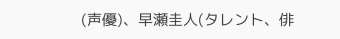(声優)、早瀬圭人(タレント、俳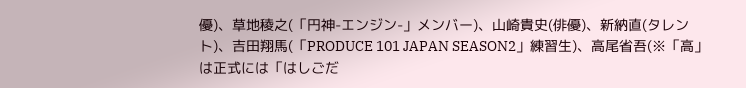優)、草地稜之(「円神-エンジン-」メンバー)、山崎貴史(俳優)、新納直(タレント)、吉田翔馬(「PRODUCE 101 JAPAN SEASON2」練習生)、高尾省吾(※「高」は正式には「はしごだ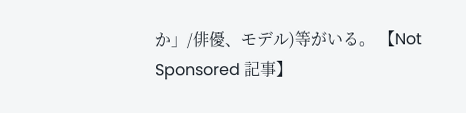か」/俳優、モデル)等がいる。 【Not Sponsored 記事】